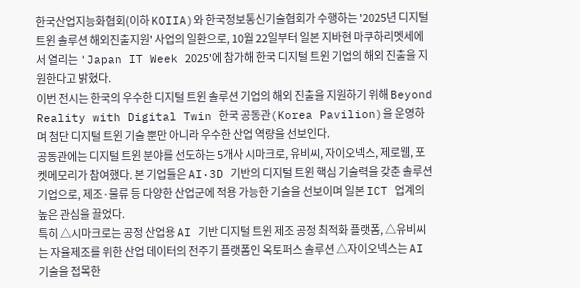한국산업지능화협회(이하 KOIIA)와 한국정보통신기술협회가 수행하는 '2025년 디지털 트윈 솔루션 해외진출지원' 사업의 일환으로, 10월 22일부터 일본 지바현 마쿠하리멧세에서 열리는 'Japan IT Week 2025'에 참가해 한국 디지털 트윈 기업의 해외 진출을 지원한다고 밝혔다.
이번 전시는 한국의 우수한 디지털 트윈 솔루션 기업의 해외 진출을 지원하기 위해 Beyond Reality with Digital Twin 한국 공동관(Korea Pavilion)을 운영하며 첨단 디지털 트윈 기술 뿐만 아니라 우수한 산업 역량을 선보인다.
공동관에는 디지털 트윈 분야를 선도하는 5개사 시마크로, 유비씨, 자이오넥스, 제로웹, 포켓메모리가 참여했다. 본 기업들은 AI·3D 기반의 디지털 트윈 핵심 기술력을 갖춘 솔루션 기업으로, 제조·물류 등 다양한 산업군에 적용 가능한 기술을 선보이며 일본 ICT 업계의 높은 관심을 끌었다.
특히 △시마크로는 공정 산업용 AI 기반 디지털 트윈 제조 공정 최적화 플랫폼, △유비씨는 자율제조를 위한 산업 데이터의 전주기 플랫폼인 옥토퍼스 솔루션 △자이오넥스는 AI 기술을 접목한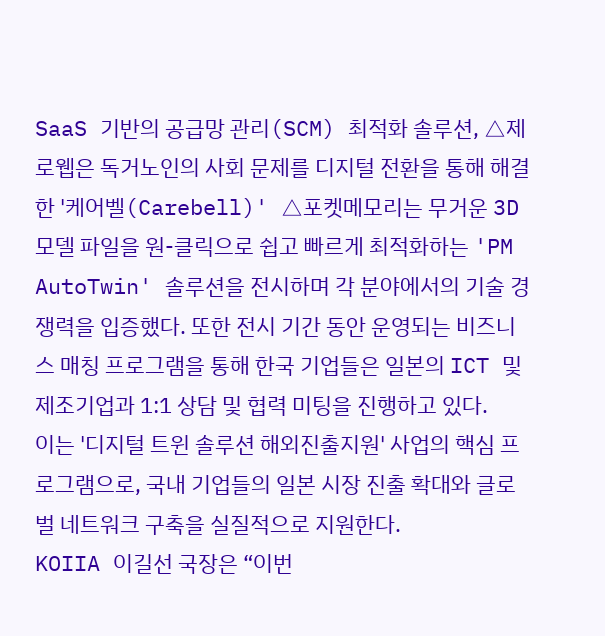SaaS 기반의 공급망 관리(SCM) 최적화 솔루션, △제로웹은 독거노인의 사회 문제를 디지털 전환을 통해 해결한 '케어벨(Carebell)' △포켓메모리는 무거운 3D 모델 파일을 원-클릭으로 쉽고 빠르게 최적화하는 'PM AutoTwin' 솔루션을 전시하며 각 분야에서의 기술 경쟁력을 입증했다. 또한 전시 기간 동안 운영되는 비즈니스 매칭 프로그램을 통해 한국 기업들은 일본의 ICT 및 제조기업과 1:1 상담 및 협력 미팅을 진행하고 있다.
이는 '디지털 트윈 솔루션 해외진출지원' 사업의 핵심 프로그램으로, 국내 기업들의 일본 시장 진출 확대와 글로벌 네트워크 구축을 실질적으로 지원한다.
KOIIA 이길선 국장은 “이번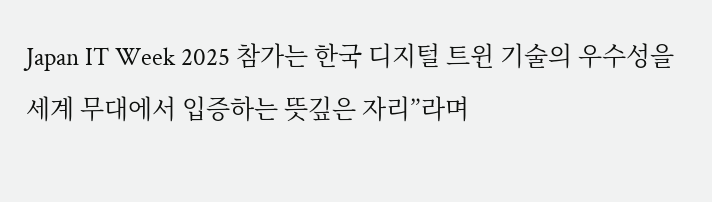Japan IT Week 2025 참가는 한국 디지털 트윈 기술의 우수성을 세계 무대에서 입증하는 뜻깊은 자리”라며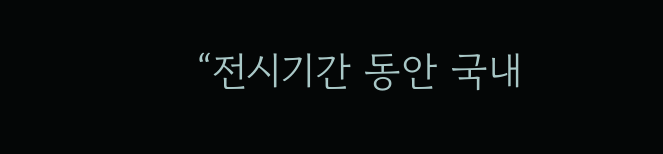“전시기간 동안 국내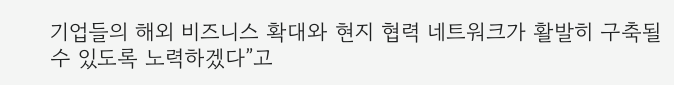기업들의 해외 비즈니스 확대와 현지 협력 네트워크가 활발히 구축될 수 있도록 노력하겠다”고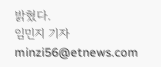밝혔다.
임민지 기자 minzi56@etnews.com